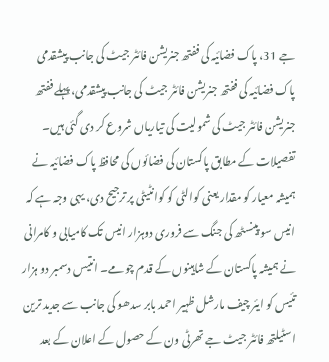جے 31، پاک فضائیہ کی ففتھ جنریشن فائٹر جیٹ کی جانب پیشقدمی
پاک فضائیہ کی ففتھ جنریشن فائٹر جیٹ کی جانب پیشقدمی، پہلے ففتھ جنریشن فائٹر جیٹ کی شمولیت کی تیاریاں شروع کر دی گئی ہیں۔
تفصیلات کے مطابق پاکستان کی فضائوں کی محافظ پاک فضائیہ نے ہمیشہ معیار کو مقدار یعنی کوالٹی کو کوانٹیٹی پر ترجیح دی، یہی وجہ ہے کہ انیس سو پینسٹھ کی جنگ سے فروری دوہزار انیس تک کامیابی و کامرانی نے ہمیشہ پاکستان کے شاہینوں کے قدم چومے۔ انتیس دسمبر دو ہزار تئیس کو ایئر چیف مارشل ظہیر احمد بابر سدھو کی جانب سے جدید ترین اسٹیلتھ فائٹر جیٹ جے تھرٹی ون کے حصول کے اعلان کے بعد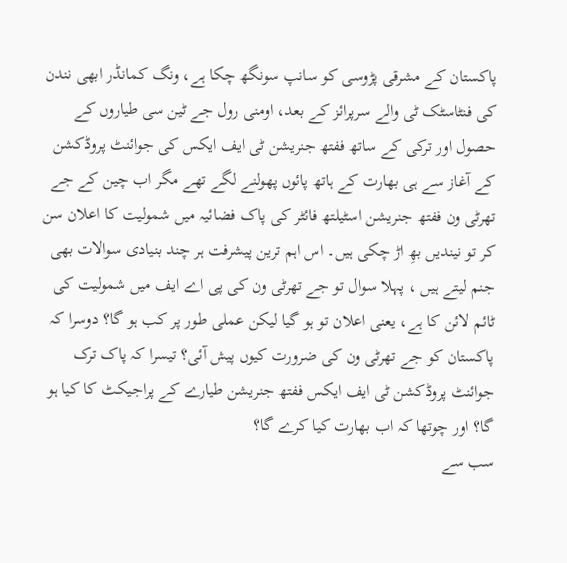پاکستان کے مشرقی پڑوسی کو سانپ سونگھ چکا ہے، ونگ کمانڈر ابھی نندن کی فنٹاسٹک ٹی والے سرپرائز کے بعد، اومنی رول جے ٹین سی طیاروں کے حصول اور ترکی کے ساتھ ففتھ جنریشن ٹی ایف ایکس کی جوائنٹ پروڈکشن کے آغاز سے ہی بھارت کے ہاتھ پائوں پھولنے لگے تھے مگر اب چین کے جے تھرٹی ون ففتھ جنریشن اسٹیلتھ فائٹر کی پاک فضائیہ میں شمولیت کا اعلان سن کر تو نیندیں بھِ اڑ چکی ہیں۔ اس اہم ترین پیشرفت ہر چند بنیادی سوالات بھی جنم لیتے ہیں ، پہلا سوال تو جے تھرٹی ون کی پی اے ایف میں شمولیت کی ٹائم لائن کا ہے، یعنی اعلان تو ہو گیا لیکن عملی طور پر کب ہو گا؟ دوسرا کہ پاکستان کو جے تھرٹی ون کی ضرورت کیوں پیش آئی؟ تیسرا کہ پاک ترک جوائنٹ پروڈکشن ٹی ایف ایکس ففتھ جنریشن طیارے کے پراجیکٹ کا کیا ہو گا؟ اور چوتھا کہ اب بھارت کیا کرے گا؟
سب سے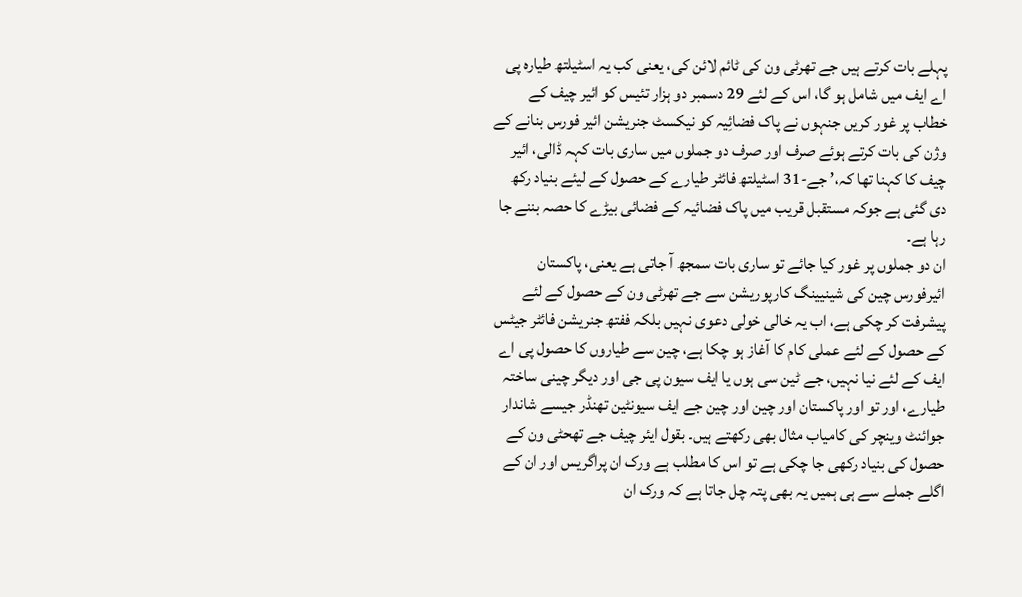پہلے بات کرتے ہیں جے تھرٹی ون کی ٹائم لائن کی، یعنی کب یہ اسٹیلتھ طیارہ پی اے ایف میں شامل ہو گا، اس کے لئے 29 دسمبر دو ہزار تئیس کو ائیر چیف کے خطاب پر غور کریں جنہوں نے پاک فضائِیہ کو نیکسٹ جنریشن ائیر فورس بنانے کے وژن کی بات کرتے ہوئے صرف اور صرف دو جملوں میں ساری بات کہہ ڈالی، ائیر چیف کا کہنا تھا کہ،’ جے-31 اسٹیلتھ فائٹر طیارے کے حصول کے لیئے بنیاد رکھ دی گئی ہے جوکہ مستقبل قریب میں پاک فضائیہ کے فضائی بیڑے کا حصہ بننے جا رہا ہے۔
ان دو جملوں پر غور کیا جائے تو ساری بات سمجھ آ جاتی ہے یعنی، پاکستان ائیرفورس چین کی شینیینگ کارپوریشن سے جے تھرٹی ون کے حصول کے لئے پیشرفت کر چکی ہے، اب یہ خالی خولی دعوی نہیں بلکہ ففتھ جنریشن فائٹر جیٹس کے حصول کے لئے عملی کام کا آغاز ہو چکا ہے، چین سے طیاروں کا حصول پی اے ایف کے لئے نیا نہیں، جے ٹین سی ہوں یا ایف سیون پی جی اور دیگر چینی ساختہ طیارے، اور تو اور پاکستان اور چین اور چین جے ایف سیونٹین تھنڈر جیسے شاندار جوائنٹ وینچر کی کامیاب مثال بھی رکھتے ہیں۔ بقول ایئر چیف جے تھحٹی ون کے حصول کی بنیاد رکھی جا چکی ہے تو اس کا مطلب ہے ورک ان پراگریس اور ان کے اگلے جملے سے ہی ہمیں یہ بھی پتہ چل جاتا ہے کہ ورک ان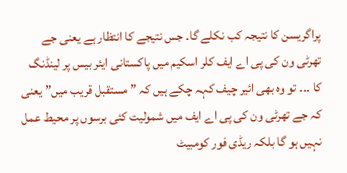پراگریسن کا نتیجہ کب نکلے گا۔ جس نتیجے کا انتظار ہے یعنی جے تھرٹی ون کی پی اے ایف کلر اسکیم میں پاکستانی ایئر بیس پر لینڈنگ کا ۔۔۔ تو وہ بھی ائیر چیف کہہ چکے ہیں کہ ” مستقبل قریب میں” یعنی کہ جے تھرٹی ون کی پی اے ایف میں شمولیت کئی برسوں پر محیط عمل نہیں ہو گا بلکہ ریڈی فور کومبیٹ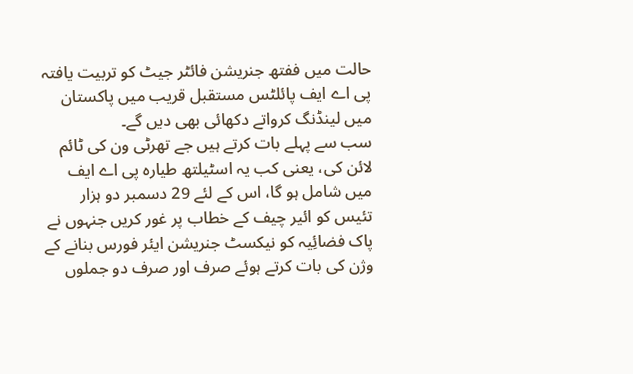حالت میں ففتھ جنریشن فائٹر جیٹ کو تربیت یافتہ پی اے ایف پائلٹس مستقبل قریب میں پاکستان میں لینڈنگ کرواتے دکھائی بھی دیں گے۔
سب سے پہلے بات کرتے ہیں جے تھرٹی ون کی ٹائم لائن کی، یعنی کب یہ اسٹیلتھ طیارہ پی اے ایف میں شامل ہو گا، اس کے لئے 29 دسمبر دو ہزار تئیس کو ائیر چیف کے خطاب پر غور کریں جنہوں نے پاک فضائِیہ کو نیکسٹ جنریشن ایئر فورس بنانے کے وژن کی بات کرتے ہوئے صرف اور صرف دو جملوں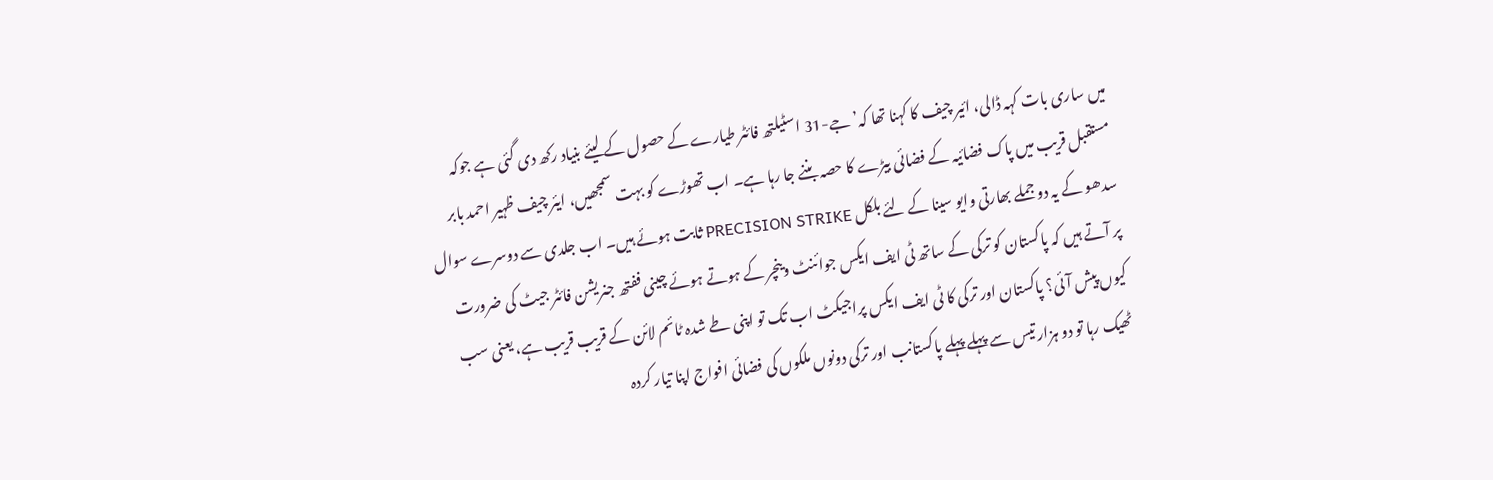میں ساری بات کہہ ڈالی، ائیر چیف کا کہنا تھا کہ’ جے-31 اسٹیلتھ فائٹر طیارے کے حصول کے لیئے بنیاد رکھ دی گئی ہے جوکہ مستقبل قریب میں پاک فضائیہ کے فضائی بیڑے کا حصہ بننے جا رہا ہے۔ اب تھوڑے کو بہت سمجھیں، ایئر چیف ظہیر احمد بابر سدھو کے یہ دو جملے بھارتی وایو سینا کے لئے بلکل PRECISION STRIKE ثابت ہوئے ہیں۔ اب جلدی سے دوسرے سوال پر آتے ہیں کہ پاکستان کو ترکی کے ساتھ ٹی ایف ایکس جوائنٹ وینچر کے ہوتے ہوئے چینی ففتھ جنریشن فائٹر جیٹ کی ضرورت کیوں پیش آئی؟ پاکستان اور ترکی کا ٹی ایف ایکس پراجیکٹ اب تک تو اپنی طے شدہ ٹائم لائن کے قریب قریب ہے، یعنی سب ٹھیک رہا تو دو ہزار تیس سے پہلے پہلے پاکستانب اور ترکی دونوں ملکوں کی فضائی افواج اپنا تیار کردہ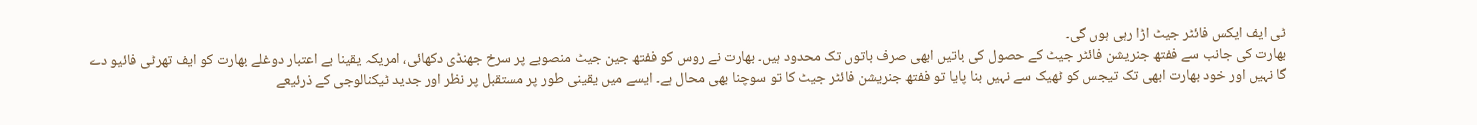ٹی ایف ایکس فائٹر جیٹ اڑا رہی ہوں گی۔
بھارت کی جانب سے ففتھ جنریشن فائٹر جیٹ کے حصول کی باتیں ابھی صرف باتوں تک محدود ہیں۔ بھارت نے روس کو ففتھ جین جیٹ منصوبے پر سرخ جھنڈی دکھائی، امریکہ یقینا بے اعتبار دوغلے بھارت کو ایف تھرٹی فائیو دے گا نہیں اور خود بھارت ابھی تک تیجس کو ٹھیک سے نہیں بنا پایا تو ففتھ جنریشن فائٹر جیٹ کا تو سوچنا بھی محال ہے۔ ایسے میں یقینی طور پر مستقبل پر نظر اور جدید ٹیکنالوجی کے ذرئیعے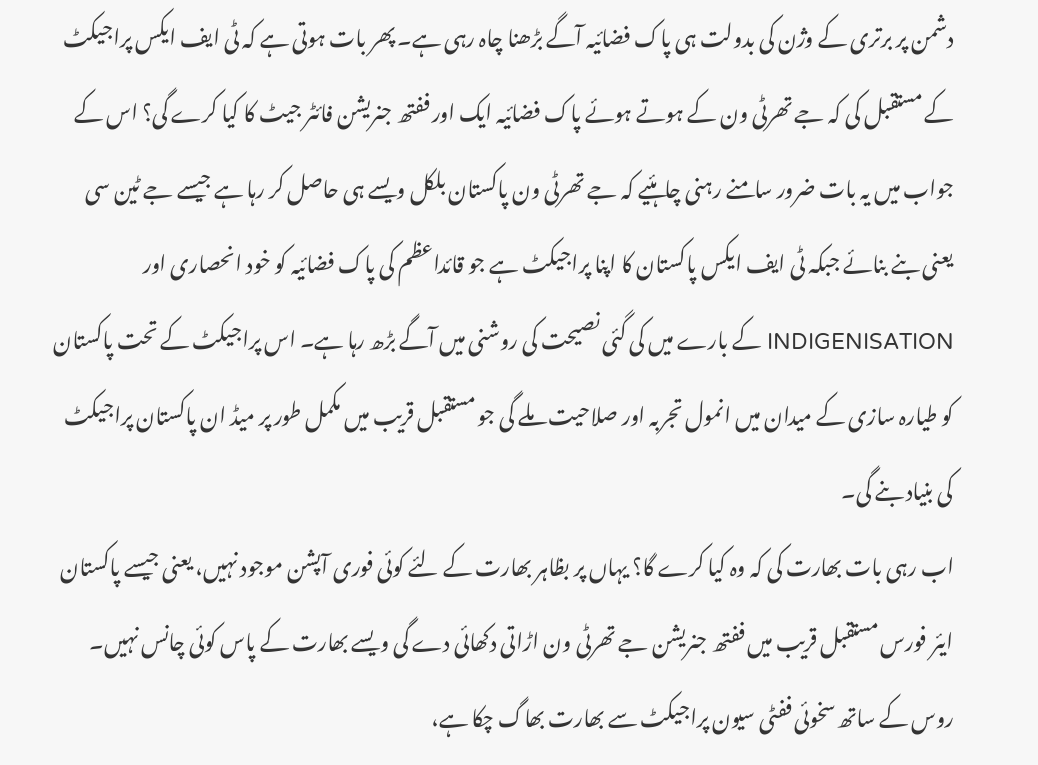دشمن پر برتری کے وژن کی بدولت ہی پاک فضائیہ آگے بڑھنا چاہ رہی ہے۔ پھر بات ہوتی ہے کہ ٹی ایف ایکس پراجیکٹ کے مستقبل کی کہ جے تھرٹی ون کے ہوتے ہوئے پاک فضائیہ ایک اور ففتھ جنریشن فائٹر جیٹ کا کیا کرے گی؟ اس کے جواب میں یہ بات ضرور سامنے رہنی چاہئیے کہ جے تھرٹی ون پاکستان بلکل ویسے ہی حاصل کر رہا ہے جیسے جے ٹین سی یعنی بنے بنائے جبکہ ٹی ایف ایکس پاکستان کا اپنا پراجیکٹ ہے جو قائداعظم کی پاک فضائیہ کو خود انحصاری اور INDIGENISATION کے بارے میں کی گئی نصیحت کی روشنی میں آگے بڑھ رہا ہے۔ اس پراجیکٹ کے تحت پاکستان کو طیارہ سازی کے میدان میں انمول تجربہ اور صلاحیت ملے گی جو مستقبل قریب میں مکمل طور پر میڈ ان پاکستان پراجیکٹ کی بنیاد بنے گی۔
اب رہی بات بھارت کی کہ وہ کیا کرے گا؟ یہاں پر بظاہر بھارت کے لئے کوئی فوری آپشن موجود نہیں، یعنی جیسے پاکستان ایئر فورس مستقبل قریب میں ففتھ جنریشن جے تھرٹی ون اڑاتی دکھائی دے گی ویسے بھارت کے پاس کوئی چانس نہیں۔ روس کے ساتھ سخوئی ففٹی سیون پراجیکٹ سے بھارت بھاگ چکا ہے،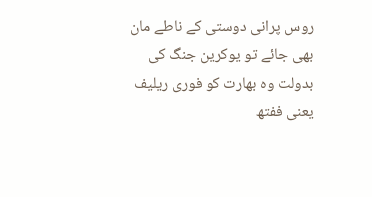روس پرانی دوستی کے ناطے مان بھی جائے تو یوکرین جنگ کی بدولت وہ بھارت کو فوری ریلیف یعنی ففتھ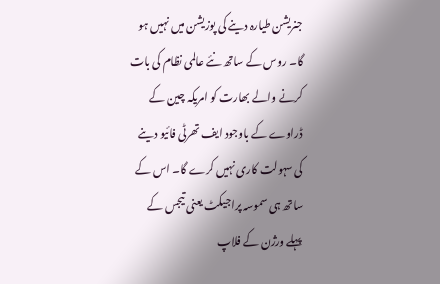جنریشن طیارہ دینے کی پوزیشن میں نہیں ہو گا۔ روس کے ساتھ نئے عالمی نظام کی بات کرنے والے بھارت کو امریکہ چین کے ڈراوے کے باوجود ایف تھرٹی فائیو دینے کی سہولت کاری نہیں کرے گا۔ اس کے ساتھ ہی سموسہ پراجیکٹ یعنی تیجس کے پہلے ورژن کے فلاپ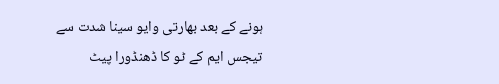ہونے کے بعد بھارتی وایو سینا شدت سے تیجس ایم کے ٹو کا ڈھنڈورا پیٹ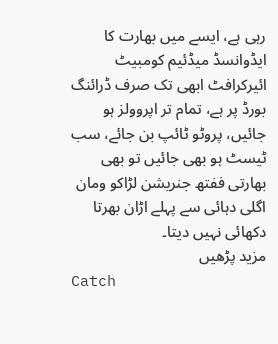رہی ہے، ایسے میں بھارت کا ایڈوانسڈ میڈئیم کومبیٹ ائیرکرافٹ ابھی تک صرف ڈرائنگ بورڈ پر ہے، تمام تر اپروولز ہو جائیں، پروٹو ٹائپ بن جائے، سب ٹیسٹ ہو بھی جائیں تو بھی بھارتی ففتھ جنریشن لڑاکو ومان اگلی دہائی سے پہلے اڑان بھرتا دکھائی نہیں دیتا۔
مزید پڑھیں
Catch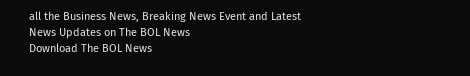all the Business News, Breaking News Event and Latest News Updates on The BOL News
Download The BOL News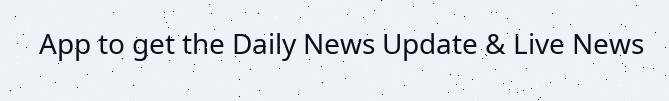App to get the Daily News Update & Live News